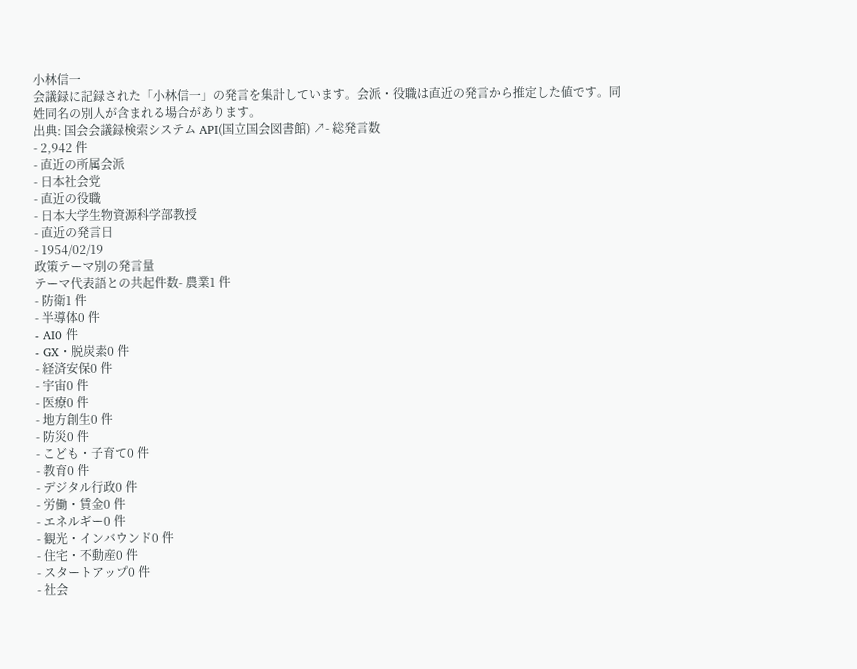小林信一
会議録に記録された「小林信一」の発言を集計しています。会派・役職は直近の発言から推定した値です。同姓同名の別人が含まれる場合があります。
出典: 国会会議録検索システム API(国立国会図書館) ↗- 総発言数
- 2,942 件
- 直近の所属会派
- 日本社会党
- 直近の役職
- 日本大学生物資源科学部教授
- 直近の発言日
- 1954/02/19
政策テーマ別の発言量
テーマ代表語との共起件数- 農業1 件
- 防衛1 件
- 半導体0 件
- AI0 件
- GX・脱炭素0 件
- 経済安保0 件
- 宇宙0 件
- 医療0 件
- 地方創生0 件
- 防災0 件
- こども・子育て0 件
- 教育0 件
- デジタル行政0 件
- 労働・賃金0 件
- エネルギー0 件
- 観光・インバウンド0 件
- 住宅・不動産0 件
- スタートアップ0 件
- 社会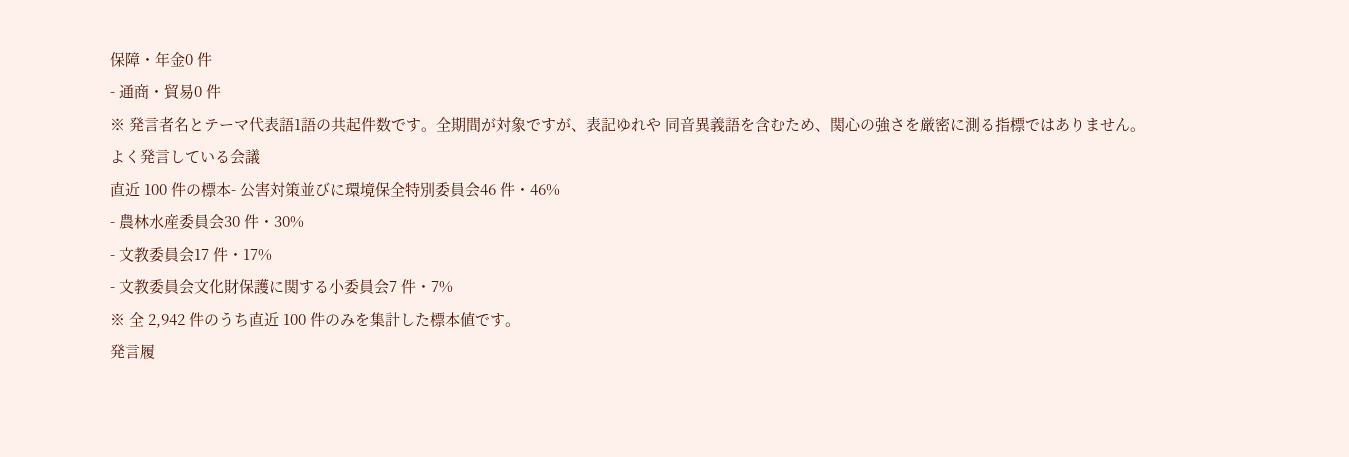保障・年金0 件
- 通商・貿易0 件
※ 発言者名とテーマ代表語1語の共起件数です。全期間が対象ですが、表記ゆれや 同音異義語を含むため、関心の強さを厳密に測る指標ではありません。
よく発言している会議
直近 100 件の標本- 公害対策並びに環境保全特別委員会46 件・46%
- 農林水産委員会30 件・30%
- 文教委員会17 件・17%
- 文教委員会文化財保護に関する小委員会7 件・7%
※ 全 2,942 件のうち直近 100 件のみを集計した標本値です。
発言履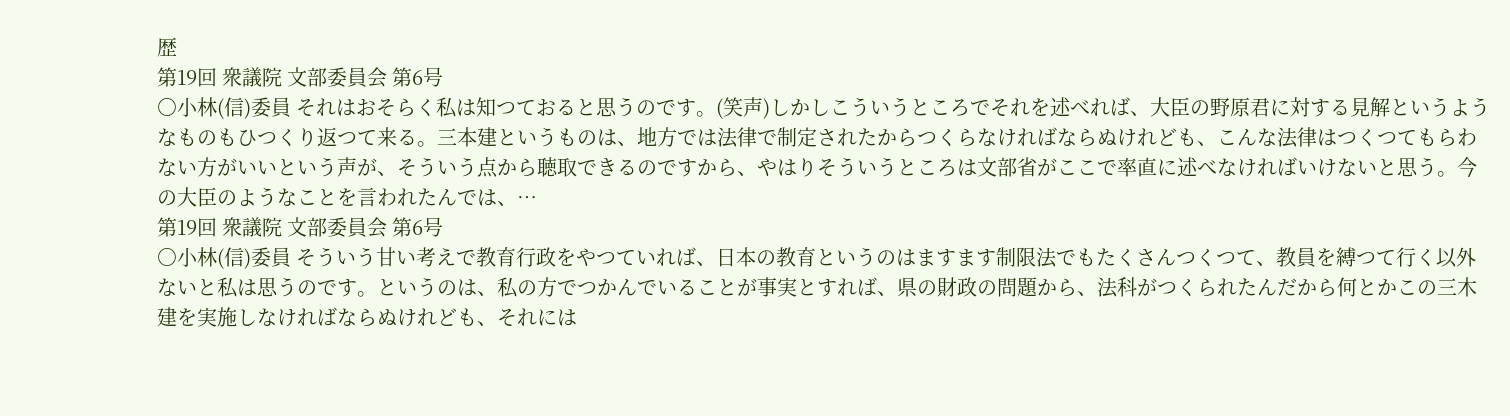歴
第19回 衆議院 文部委員会 第6号
○小林(信)委員 それはおそらく私は知つておると思うのです。(笑声)しかしこういうところでそれを述べれば、大臣の野原君に対する見解というようなものもひつくり返つて来る。三本建というものは、地方では法律で制定されたからつくらなければならぬけれども、こんな法律はつくつてもらわない方がいいという声が、そういう点から聴取できるのですから、やはりそういうところは文部省がここで率直に述べなければいけないと思う。今の大臣のようなことを言われたんでは、…
第19回 衆議院 文部委員会 第6号
○小林(信)委員 そういう甘い考えで教育行政をやつていれば、日本の教育というのはますます制限法でもたくさんつくつて、教員を縛つて行く以外ないと私は思うのです。というのは、私の方でつかんでいることが事実とすれば、県の財政の問題から、法科がつくられたんだから何とかこの三木建を実施しなければならぬけれども、それには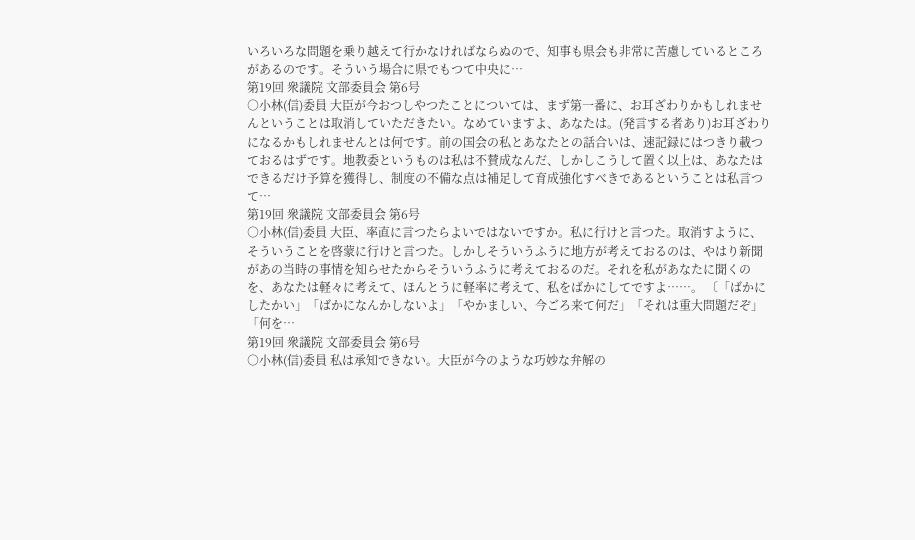いろいろな問題を乗り越えて行かなければならぬので、知事も県会も非常に苦慮しているところがあるのです。そういう場合に県でもつて中央に…
第19回 衆議院 文部委員会 第6号
○小林(信)委員 大臣が今おつしやつたことについては、まず第一番に、お耳ざわりかもしれませんということは取消していただきたい。なめていますよ、あなたは。(発言する者あり)お耳ざわりになるかもしれませんとは何です。前の国会の私とあなたとの話合いは、速記録にはつきり載つておるはずです。地教委というものは私は不賛成なんだ、しかしこうして置く以上は、あなたはできるだけ予算を獲得し、制度の不備な点は補足して育成強化すべきであるということは私言つて…
第19回 衆議院 文部委員会 第6号
○小林(信)委員 大臣、率直に言つたらよいではないですか。私に行けと言つた。取消すように、そういうことを啓蒙に行けと言つた。しかしそういうふうに地方が考えておるのは、やはり新聞があの当時の事情を知らせたからそういうふうに考えておるのだ。それを私があなたに聞くのを、あなたは軽々に考えて、ほんとうに軽率に考えて、私をばかにしてですよ……。 〔「ばかにしたかい」「ばかになんかしないよ」「やかましい、今ごろ来て何だ」「それは重大問題だぞ」「何を…
第19回 衆議院 文部委員会 第6号
○小林(信)委員 私は承知できない。大臣が今のような巧妙な弁解の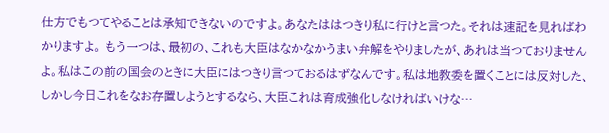仕方でもつてやることは承知できないのですよ。あなたははつきり私に行けと言つた。それは速記を見ればわかりますよ。 もう一つは、最初の、これも大臣はなかなかうまい弁解をやりましたが、あれは当つておりませんよ。私はこの前の国会のときに大臣にはつきり言つておるはずなんです。私は地教委を置くことには反対した、しかし今日これをなお存置しようとするなら、大臣これは育成強化しなければいけな…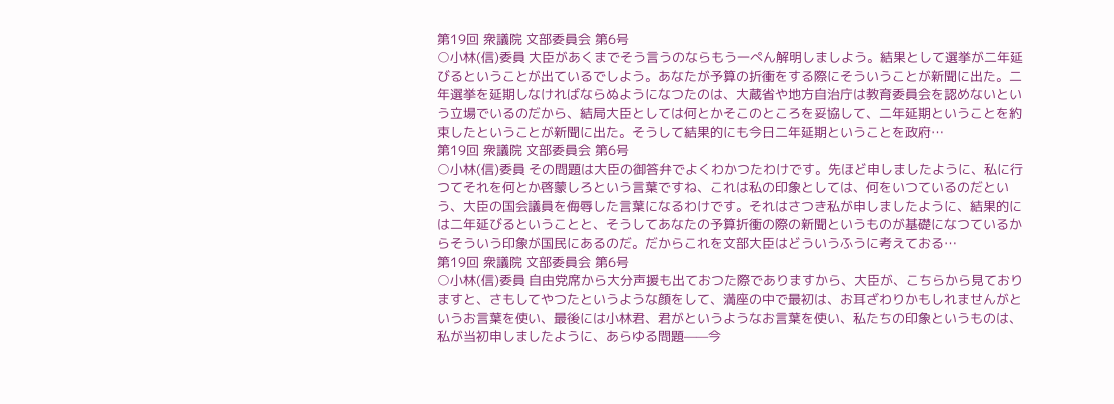第19回 衆議院 文部委員会 第6号
○小林(信)委員 大臣があくまでそう言うのならもう一ぺん解明しましよう。結果として選挙が二年延びるということが出ているでしよう。あなたが予算の折衝をする際にそういうことが新聞に出た。二年選挙を延期しなければならぬようになつたのは、大蔵省や地方自治庁は教育委員会を認めないという立場でいるのだから、結局大臣としては何とかそこのところを妥協して、二年延期ということを約束したということが新聞に出た。そうして結果的にも今日二年延期ということを政府…
第19回 衆議院 文部委員会 第6号
○小林(信)委員 その問題は大臣の御答弁でよくわかつたわけです。先ほど申しましたように、私に行つてそれを何とか啓蒙しろという言葉ですね、これは私の印象としては、何をいつているのだという、大臣の国会議員を侮辱した言葉になるわけです。それはさつき私が申しましたように、結果的には二年延びるということと、そうしてあなたの予算折衝の際の新聞というものが基礎になつているからそういう印象が国民にあるのだ。だからこれを文部大臣はどういうふうに考えておる…
第19回 衆議院 文部委員会 第6号
○小林(信)委員 自由党席から大分声援も出ておつた際でありますから、大臣が、こちらから見ておりますと、さもしてやつたというような顔をして、満座の中で最初は、お耳ざわりかもしれませんがというお言葉を使い、最後には小林君、君がというようなお言葉を使い、私たちの印象というものは、私が当初申しましたように、あらゆる問題——今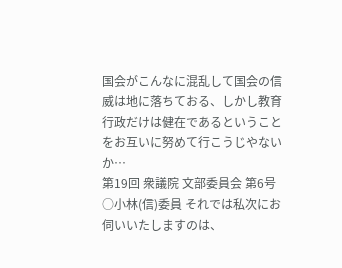国会がこんなに混乱して国会の信威は地に落ちておる、しかし教育行政だけは健在であるということをお互いに努めて行こうじやないか…
第19回 衆議院 文部委員会 第6号
○小林(信)委員 それでは私次にお伺いいたしますのは、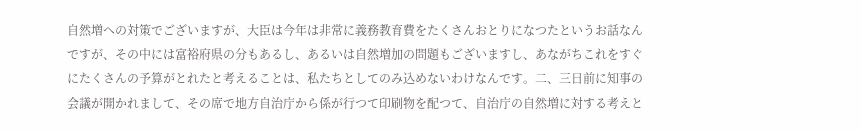自然増への対策でございますが、大臣は今年は非常に義務教育費をたくさんおとりになつたというお話なんですが、その中には富裕府県の分もあるし、あるいは自然増加の問題もございますし、あながちこれをすぐにたくさんの予算がとれたと考えることは、私たちとしてのみ込めないわけなんです。二、三日前に知事の会議が開かれまして、その席で地方自治庁から係が行つて印刷物を配つて、自治庁の自然増に対する考えと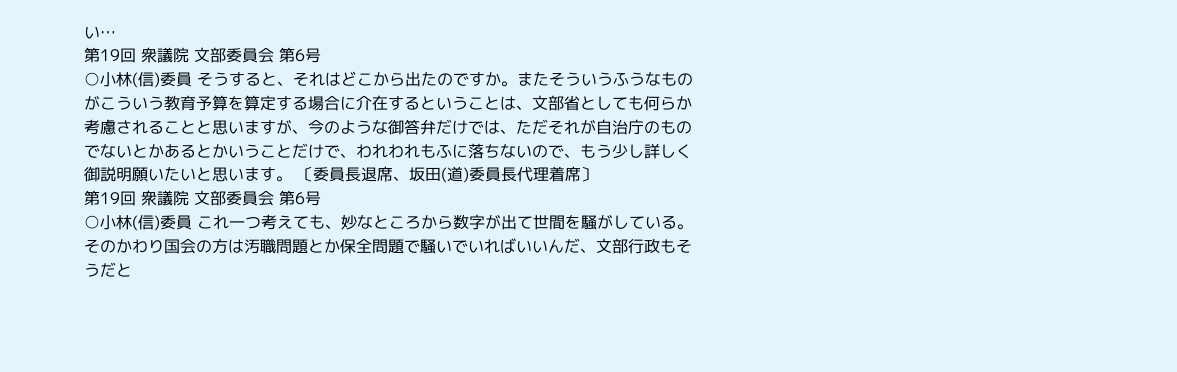い…
第19回 衆議院 文部委員会 第6号
○小林(信)委員 そうすると、それはどこから出たのですか。またそういうふうなものがこういう教育予算を算定する場合に介在するということは、文部省としても何らか考慮されることと思いますが、今のような御答弁だけでは、ただそれが自治庁のものでないとかあるとかいうことだけで、われわれもふに落ちないので、もう少し詳しく御説明願いたいと思います。 〔委員長退席、坂田(道)委員長代理着席〕
第19回 衆議院 文部委員会 第6号
○小林(信)委員 これ一つ考えても、妙なところから数字が出て世間を騒がしている。そのかわり国会の方は汚職問題とか保全問題で騒いでいればいいんだ、文部行政もそうだと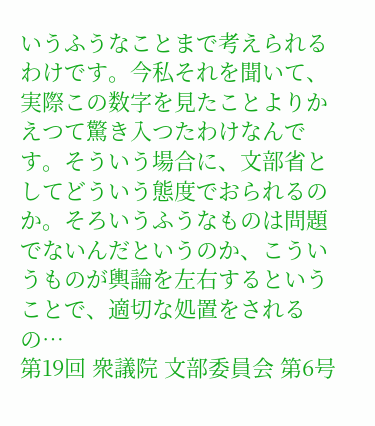いうふうなことまで考えられるわけです。今私それを聞いて、実際この数字を見たことよりかえつて驚き入つたわけなんです。そういう場合に、文部省としてどういう態度でおられるのか。そろいうふうなものは問題でないんだというのか、こういうものが輿論を左右するということで、適切な処置をされるの…
第19回 衆議院 文部委員会 第6号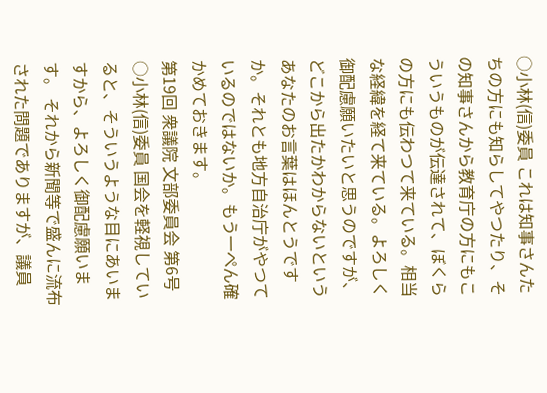○小林(信)委員 これは知事さんたちの方にも知らしてやつたり、その知事さんから教育庁の方にもこういうものが伝達されて、ぼくらの方にも伝わつて来ている。相当な経緯を経て来ている。よろしく御配慮願いたいと思うのですが、どこから出たかわからないというあなたのお言葉はほんとうですか。それとも地方自治庁がやつているのではないか。もう一ぺん確かめておきます。
第19回 衆議院 文部委員会 第6号
○小林(信)委員 国会を軽視していると、そういうような目にあいますから、よろしく御配慮願います。 それから新聞等で盛んに流布された問題でありますが、議員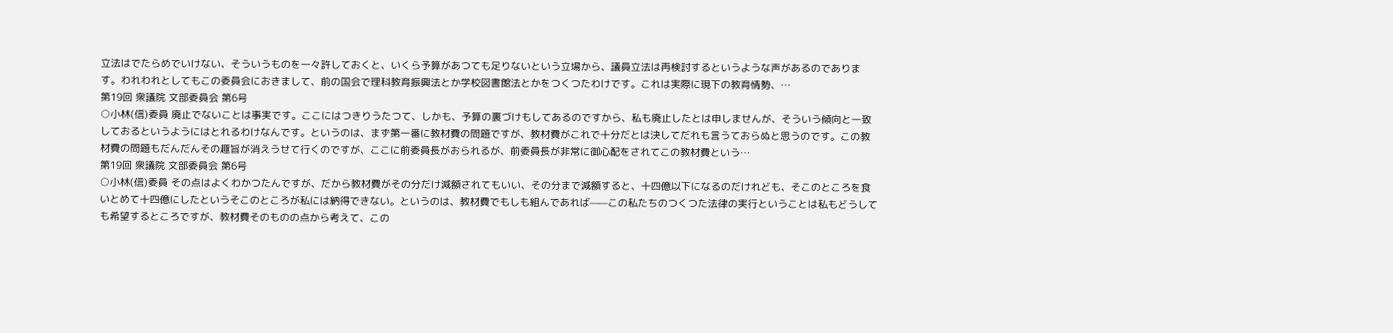立法はでたらめでいけない、そういうものを一々許しておくと、いくら予算があつても足りないという立場から、議員立法は再検討するというような声があるのであります。われわれとしてもこの委員会におきまして、前の国会で理科教育振興法とか学校図書館法とかをつくつたわけです。これは実際に現下の教育情勢、…
第19回 衆議院 文部委員会 第6号
○小林(信)委員 廃止でないことは事実です。ここにはつきりうたつて、しかも、予算の裏づけもしてあるのですから、私も廃止したとは申しませんが、そういう傾向と一致しておるというようにはとれるわけなんです。というのは、まず第一番に教材費の問題ですが、教材費がこれで十分だとは決してだれも言うておらぬと思うのです。この教材費の問題もだんだんその趣旨が消えうせて行くのですが、ここに前委員長がおられるが、前委員長が非常に御心配をされてこの教材費という…
第19回 衆議院 文部委員会 第6号
○小林(信)委員 その点はよくわかつたんですが、だから教材費がその分だけ減額されてもいい、その分まで減額すると、十四億以下になるのだけれども、そこのところを食いとめて十四億にしたというそこのところが私には納得できない。というのは、教材費でもしも組んであれば——この私たちのつくつた法律の実行ということは私もどうしても希望するところですが、教材費そのものの点から考えて、この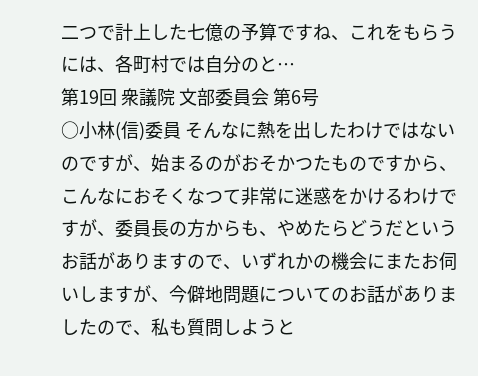二つで計上した七億の予算ですね、これをもらうには、各町村では自分のと…
第19回 衆議院 文部委員会 第6号
○小林(信)委員 そんなに熱を出したわけではないのですが、始まるのがおそかつたものですから、こんなにおそくなつて非常に迷惑をかけるわけですが、委員長の方からも、やめたらどうだというお話がありますので、いずれかの機会にまたお伺いしますが、今僻地問題についてのお話がありましたので、私も質問しようと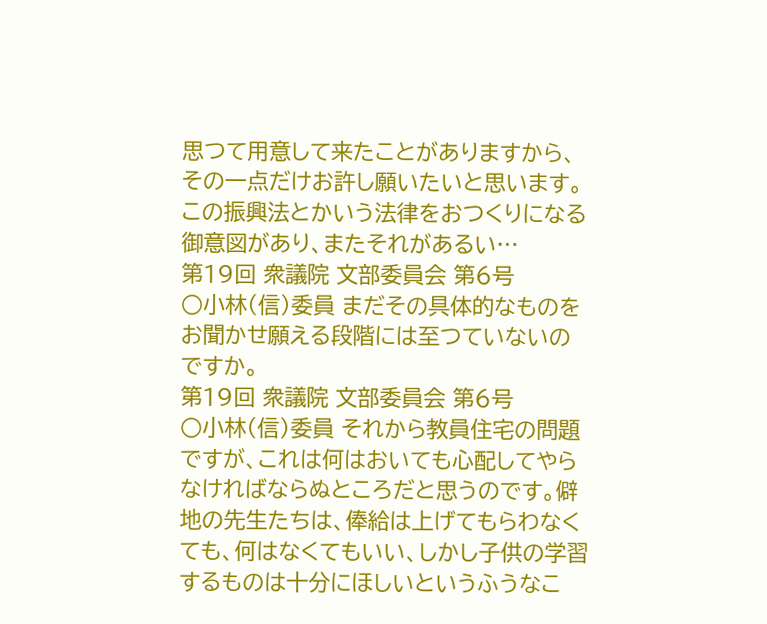思つて用意して来たことがありますから、その一点だけお許し願いたいと思います。 この振興法とかいう法律をおつくりになる御意図があり、またそれがあるい…
第19回 衆議院 文部委員会 第6号
○小林(信)委員 まだその具体的なものをお聞かせ願える段階には至つていないのですか。
第19回 衆議院 文部委員会 第6号
○小林(信)委員 それから教員住宅の問題ですが、これは何はおいても心配してやらなければならぬところだと思うのです。僻地の先生たちは、俸給は上げてもらわなくても、何はなくてもいい、しかし子供の学習するものは十分にほしいというふうなこ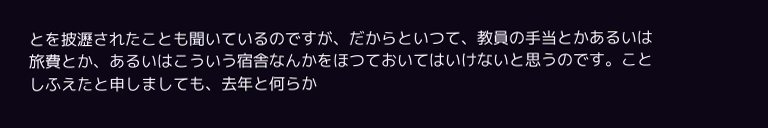とを披瀝されたことも聞いているのですが、だからといつて、教員の手当とかあるいは旅費とか、あるいはこういう宿舎なんかをほつておいてはいけないと思うのです。ことしふえたと申しましても、去年と何らか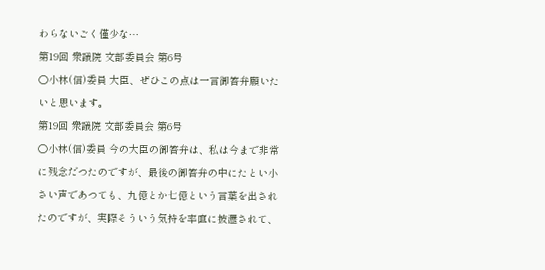わらないごく僅少な…
第19回 衆議院 文部委員会 第6号
○小林(信)委員 大臣、ぜひこの点は一言御答弁願いたいと思います。
第19回 衆議院 文部委員会 第6号
○小林(信)委員 今の大臣の御答弁は、私は今まで非常に残念だつたのですが、最後の御答弁の中にたとい小さい声であつても、九億とか七億という言葉を出されたのですが、実際そういう気持を率直に披瀝されて、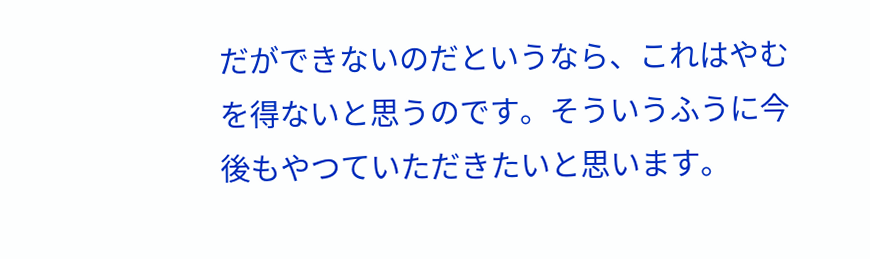だができないのだというなら、これはやむを得ないと思うのです。そういうふうに今後もやつていただきたいと思います。